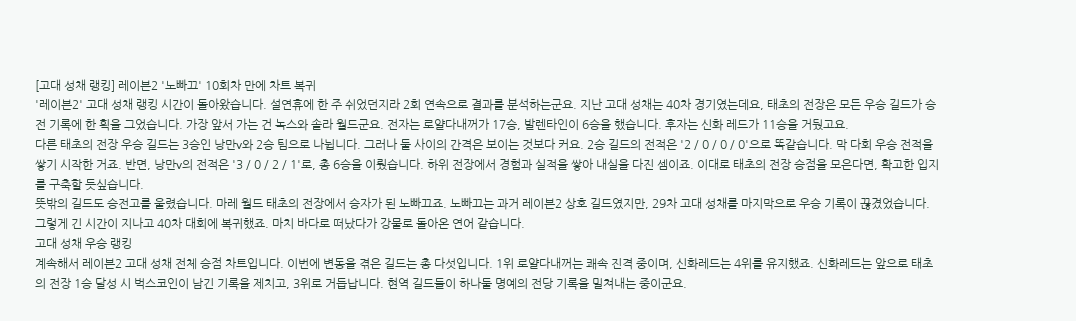[고대 성채 랭킹] 레이븐2 '노빠끄' 10회차 만에 차트 복귀
'레이븐2' 고대 성채 랭킹 시간이 돌아왔습니다. 설연휴에 한 주 쉬었던지라 2회 연속으로 결과를 분석하는군요. 지난 고대 성채는 40차 경기였는데요, 태초의 전장은 모든 우승 길드가 승전 기록에 한 획을 그었습니다. 가장 앞서 가는 건 녹스와 솔라 월드군요. 전자는 로얄다내꺼가 17승, 발렌타인이 6승을 했습니다. 후자는 신화 레드가 11승을 거뒀고요.
다른 태초의 전장 우승 길드는 3승인 낭만v와 2승 팀으로 나뉩니다. 그러나 둘 사이의 간격은 보이는 것보다 커요. 2승 길드의 전적은 '2 / 0 / 0 / 0'으로 똑같습니다. 막 다회 우승 전적을 쌓기 시작한 거죠. 반면, 낭만v의 전적은 '3 / 0 / 2 / 1'로, 총 6승을 이뤘습니다. 하위 전장에서 경험과 실적을 쌓아 내실을 다진 셈이죠. 이대로 태초의 전장 승점을 모은다면, 확고한 입지를 구축할 듯싶습니다.
뜻밖의 길드도 승전고를 울렸습니다. 마레 월드 태초의 전장에서 승자가 된 노빠끄죠. 노빠끄는 과거 레이븐2 상호 길드였지만, 29차 고대 성채를 마지막으로 우승 기록이 끊겼었습니다. 그렇게 긴 시간이 지나고 40차 대회에 복귀했죠. 마치 바다로 떠났다가 강물로 돌아온 연어 같습니다.
고대 성채 우승 랭킹
계속해서 레이븐2 고대 성채 전체 승점 차트입니다. 이번에 변동을 겪은 길드는 총 다섯입니다. 1위 로얄다내꺼는 쾌속 진격 중이며, 신화레드는 4위를 유지했죠. 신화레드는 앞으로 태초의 전장 1승 달성 시 벅스코인이 남긴 기록을 제치고, 3위로 거듭납니다. 현역 길드들이 하나둘 명예의 전당 기록을 밀쳐내는 중이군요.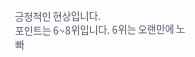긍정적인 현상입니다.
포인트는 6~8위입니다. 6위는 오랜만에 노빠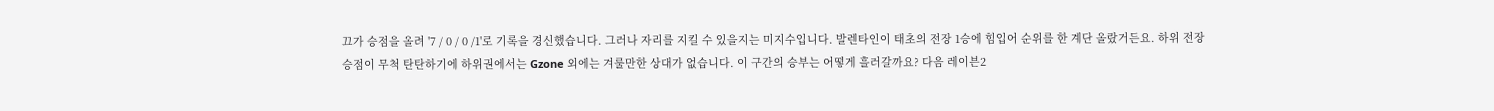끄가 승점을 올려 '7 / 0 / 0 /1'로 기록을 경신했습니다. 그러나 자리를 지킬 수 있을지는 미지수입니다. 발렌타인이 태초의 전장 1승에 힘입어 순위를 한 계단 올랐거든요. 하위 전장 승점이 무척 탄탄하기에 하위권에서는 Gzone 외에는 겨룰만한 상대가 없습니다. 이 구간의 승부는 어떻게 흘러갈까요? 다음 레이븐2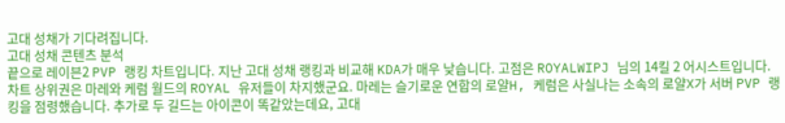고대 성채가 기다려집니다.
고대 성채 콘텐츠 분석
끝으로 레이븐2 PVP 랭킹 차트입니다. 지난 고대 성채 랭킹과 비교해 KDA가 매우 낮습니다. 고점은 ROYALWIPJ 님의 14킬 2 어시스트입니다. 차트 상위권은 마레와 케럼 월드의 ROYAL 유저들이 차지했군요. 마레는 슬기로운 연합의 로얄H, 케럼은 사실나는 소속의 로얄X가 서버 PVP 랭킹을 점령했습니다. 추가로 두 길드는 아이콘이 똑같았는데요, 고대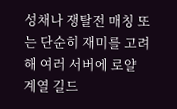성채나 쟁탈전 매칭 또는 단순히 재미를 고려해 여러 서버에 로얄 계열 길드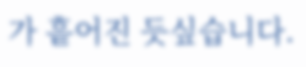가 흩어진 듯싶습니다.